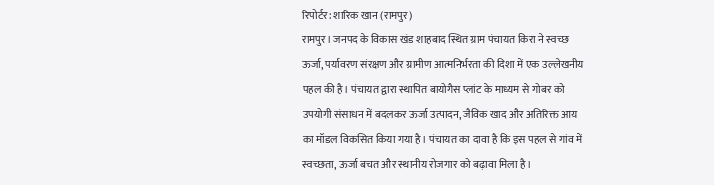रिपोर्टर: शारिक खान (रामपुर)
रामपुर। जनपद के विकास खंड शाहबाद स्थित ग्राम पंचायत किरा ने स्वच्छ ऊर्जा, पर्यावरण संरक्षण और ग्रामीण आत्मनिर्भरता की दिशा में एक उल्लेखनीय पहल की है। पंचायत द्वारा स्थापित बायोगैस प्लांट के माध्यम से गोबर को उपयोगी संसाधन में बदलकर ऊर्जा उत्पादन, जैविक खाद और अतिरिक्त आय का मॉडल विकसित किया गया है। पंचायत का दावा है कि इस पहल से गांव में स्वच्छता, ऊर्जा बचत और स्थानीय रोजगार को बढ़ावा मिला है।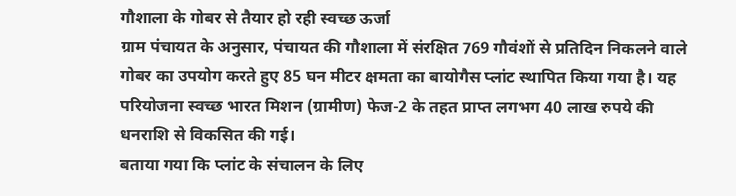गौशाला के गोबर से तैयार हो रही स्वच्छ ऊर्जा
ग्राम पंचायत के अनुसार, पंचायत की गौशाला में संरक्षित 769 गौवंशों से प्रतिदिन निकलने वाले गोबर का उपयोग करते हुए 85 घन मीटर क्षमता का बायोगैस प्लांट स्थापित किया गया है। यह परियोजना स्वच्छ भारत मिशन (ग्रामीण) फेज-2 के तहत प्राप्त लगभग 40 लाख रुपये की धनराशि से विकसित की गई।
बताया गया कि प्लांट के संचालन के लिए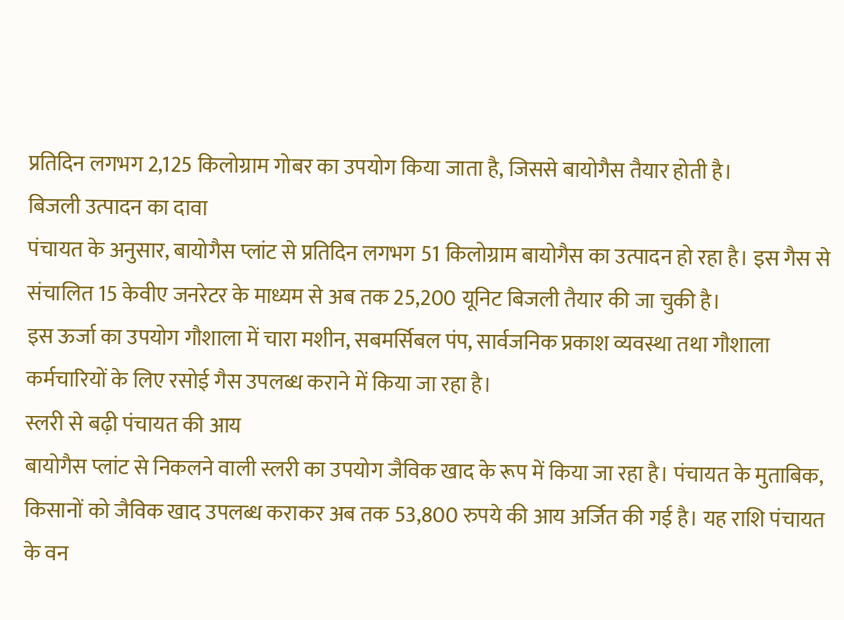प्रतिदिन लगभग 2,125 किलोग्राम गोबर का उपयोग किया जाता है, जिससे बायोगैस तैयार होती है।
बिजली उत्पादन का दावा
पंचायत के अनुसार, बायोगैस प्लांट से प्रतिदिन लगभग 51 किलोग्राम बायोगैस का उत्पादन हो रहा है। इस गैस से संचालित 15 केवीए जनरेटर के माध्यम से अब तक 25,200 यूनिट बिजली तैयार की जा चुकी है।
इस ऊर्जा का उपयोग गौशाला में चारा मशीन, सबमर्सिबल पंप, सार्वजनिक प्रकाश व्यवस्था तथा गौशाला कर्मचारियों के लिए रसोई गैस उपलब्ध कराने में किया जा रहा है।
स्लरी से बढ़ी पंचायत की आय
बायोगैस प्लांट से निकलने वाली स्लरी का उपयोग जैविक खाद के रूप में किया जा रहा है। पंचायत के मुताबिक, किसानों को जैविक खाद उपलब्ध कराकर अब तक 53,800 रुपये की आय अर्जित की गई है। यह राशि पंचायत के वन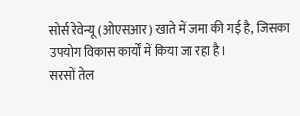सोर्स रेवेन्यू (ओएसआर) खाते में जमा की गई है, जिसका उपयोग विकास कार्यों में किया जा रहा है।
सरसों तेल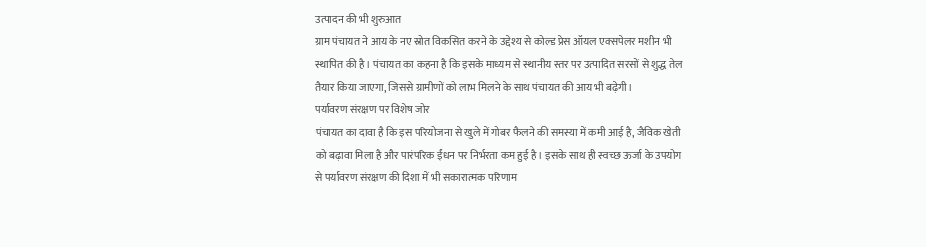उत्पादन की भी शुरुआत
ग्राम पंचायत ने आय के नए स्रोत विकसित करने के उद्देश्य से कोल्ड प्रेस ऑयल एक्सपेलर मशीन भी स्थापित की है। पंचायत का कहना है कि इसके माध्यम से स्थानीय स्तर पर उत्पादित सरसों से शुद्ध तेल तैयार किया जाएगा, जिससे ग्रामीणों को लाभ मिलने के साथ पंचायत की आय भी बढ़ेगी।
पर्यावरण संरक्षण पर विशेष जोर
पंचायत का दावा है कि इस परियोजना से खुले में गोबर फैलने की समस्या में कमी आई है, जैविक खेती को बढ़ावा मिला है और पारंपरिक ईंधन पर निर्भरता कम हुई है। इसके साथ ही स्वच्छ ऊर्जा के उपयोग से पर्यावरण संरक्षण की दिशा में भी सकारात्मक परिणाम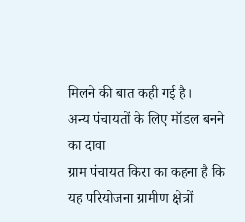मिलने की बात कही गई है।
अन्य पंचायतों के लिए मॉडल बनने का दावा
ग्राम पंचायत किरा का कहना है कि यह परियोजना ग्रामीण क्षेत्रों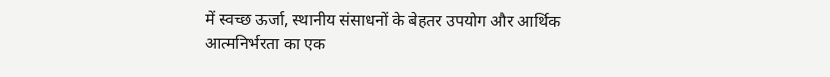में स्वच्छ ऊर्जा, स्थानीय संसाधनों के बेहतर उपयोग और आर्थिक आत्मनिर्भरता का एक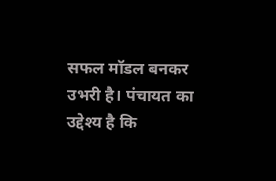सफल मॉडल बनकर उभरी है। पंचायत का उद्देश्य है कि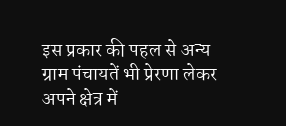इस प्रकार की पहल से अन्य ग्राम पंचायतें भी प्रेरणा लेकर अपने क्षेत्र में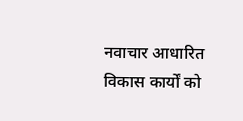नवाचार आधारित विकास कार्यों को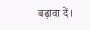बढ़ावा दें।